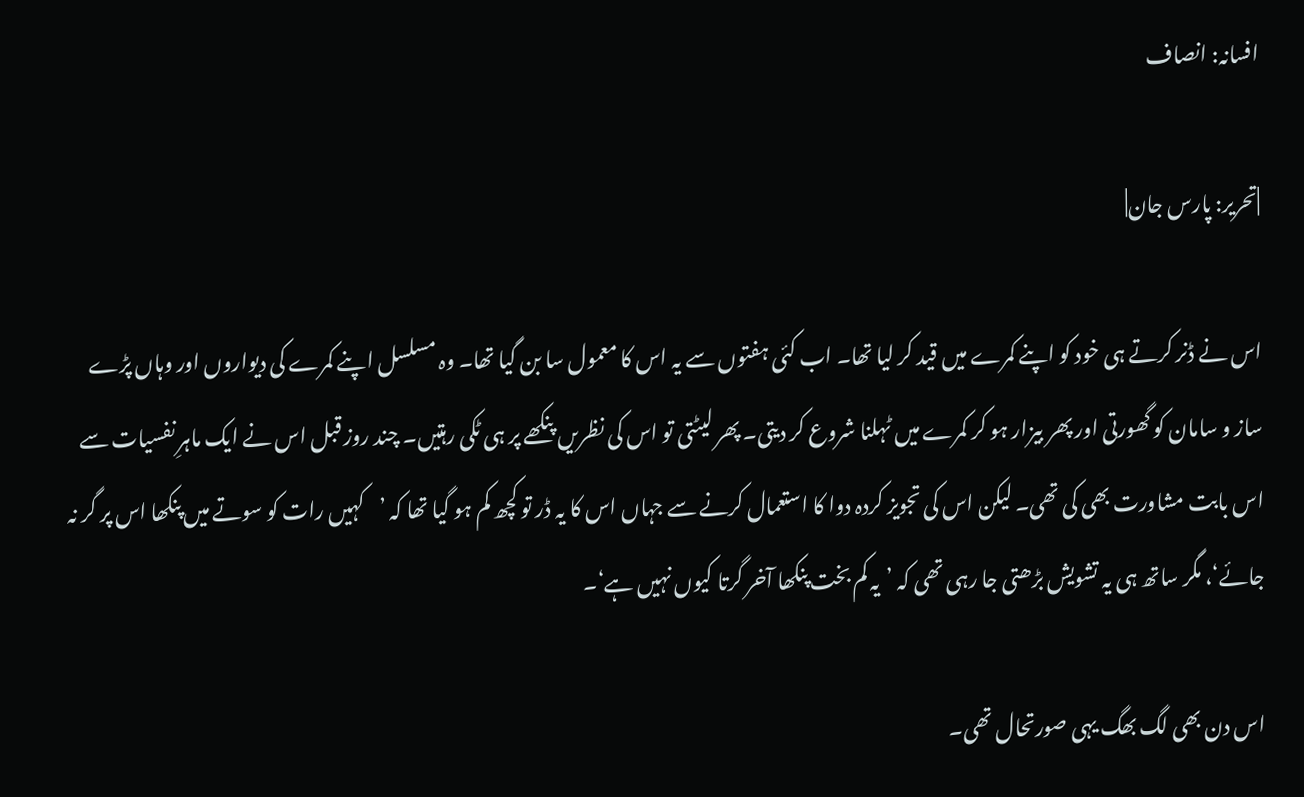افسانہ: انصاف

|تحریر: پارس جان|

اس نے ڈنر کرتے ہی خود کو اپنے کمرے میں قید کر لیا تھا۔ اب کئی ہفتوں سے یہ اس کا معمول سا بن گیا تھا۔ وہ مسلسل اپنے کمرے کی دیواروں اور وہاں پڑے ساز و سامان کو گھورتی اور پھر بیزار ہو کر کمرے میں ٹہلنا شروع کر دیتی۔ پھر لیٹتی تو اس کی نظریں پنکھے پر ہی ٹکی رہتیں۔ چند روز قبل اس نے ایک ماہرِ نفسیات سے اس بابت مشاورت بھی کی تھی۔ لیکن اس کی تجویز کردہ دوا کا استعمال کرنے سے جہاں اس کا یہ ڈر تو کچھ کم ہو گیا تھا کہ ’کہیں رات کو سوتے میں پنکھا اس پر گر نہ جائے‘، مگر ساتھ ہی یہ تشویش بڑھتی جا رہی تھی کہ ’یہ کم بخت پنکھا آخر گرتا کیوں نہیں ہے‘۔

اس دن بھی لگ بھگ یہی صورتحال تھی۔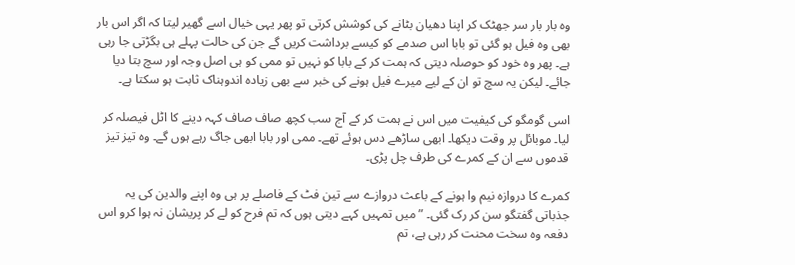وہ بار بار سر جھٹک کر اپنا دھیان بٹانے کی کوشش کرتی تو پھر یہی خیال اسے گھیر لیتا کہ اگر اس بار بھی وہ فیل ہو گئی تو بابا اس صدمے کو کیسے برداشت کریں گے جن کی حالت پہلے ہی بگڑتی جا رہی ہے۔ پھر وہ خود کو حوصلہ دیتی کہ ہمت کر کے بابا کو نہیں تو ممی کو ہی اصل وجہ اور سچ بتا دیا جائے۔ لیکن یہ سچ تو ان کے لیے میرے فیل ہونے کی خبر سے بھی زیادہ اندوہناک ثابت ہو سکتا ہے۔

اسی گومگو کی کیفیت میں اس نے ہمت کر کے آج سب کچھ صاف صاف کہہ دینے کا اٹل فیصلہ کر لیا۔ موبائل پر وقت دیکھا۔ ابھی ساڑھے دس ہوئے تھے۔ ممی اور بابا ابھی جاگ رہے ہوں گے۔ وہ تیز تیز قدموں سے ان کے کمرے کی طرف چل پڑی۔

کمرے کا دروازہ نیم وا ہونے کے باعث دروازے سے تین فٹ کے فاصلے پر ہی وہ اپنے والدین کی یہ جذباتی گفتگو سن کر رک گئی۔ ”میں تمہیں کہے دیتی ہوں کہ تم فرح کو لے کر پریشان نہ ہوا کرو اس دفعہ وہ سخت محنت کر رہی ہے، تم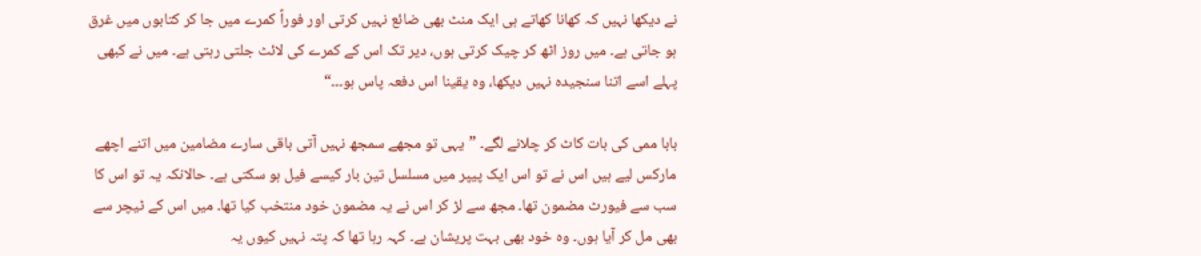نے دیکھا نہیں کہ کھانا کھاتے ہی ایک منٹ بھی ضائع نہیں کرتی اور فوراً کمرے میں جا کر کتابوں میں غرق ہو جاتی ہے۔ میں روز اٹھ کر چیک کرتی ہوں، دیر تک اس کے کمرے کی لائٹ جلتی رہتی ہے۔ میں نے کبھی پہلے اسے اتنا سنجیدہ نہیں دیکھا، وہ یقینا اس دفعہ پاس ہو۔۔۔“

بابا ممی کی بات کاٹ کر چلانے لگے۔ ”یہی تو مجھے سمجھ نہیں آتی باقی سارے مضامین میں اتنے اچھے مارکس لیے ہیں اس نے تو اس ایک پیپر میں مسلسل تین بار کیسے فیل ہو سکتی ہے۔ حالانکہ یہ تو اس کا سب سے فیورٹ مضمون تھا۔ مجھ سے لڑ کر اس نے یہ مضمون خود منتخب کیا تھا۔ میں اس کے ٹیچر سے بھی مل کر آیا ہوں۔ وہ خود بھی بہت پریشان ہے۔ کہہ رہا تھا کہ پتہ نہیں کیوں یہ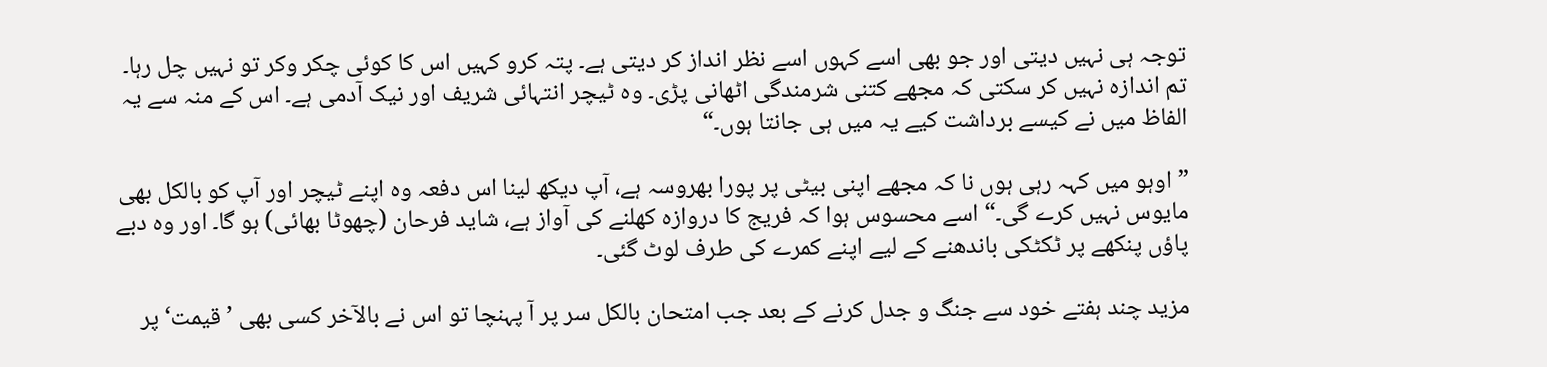توجہ ہی نہیں دیتی اور جو بھی اسے کہوں اسے نظر انداز کر دیتی ہے۔ پتہ کرو کہیں اس کا کوئی چکر وکر تو نہیں چل رہا۔ تم اندازہ نہیں کر سکتی کہ مجھے کتنی شرمندگی اٹھانی پڑی۔ وہ ٹیچر انتہائی شریف اور نیک آدمی ہے۔ اس کے منہ سے یہ الفاظ میں نے کیسے برداشت کیے یہ میں ہی جانتا ہوں۔“

”اوہو میں کہہ رہی ہوں نا کہ مجھے اپنی بیٹی پر پورا بھروسہ ہے، آپ دیکھ لینا اس دفعہ وہ اپنے ٹیچر اور آپ کو بالکل بھی مایوس نہیں کرے گی۔“ اسے محسوس ہوا کہ فریج کا دروازہ کھلنے کی آواز ہے، شاید فرحان (چھوٹا بھائی) ہو گا۔ اور وہ دبے پاؤں پنکھے پر ٹکٹکی باندھنے کے لیے اپنے کمرے کی طرف لوٹ گئی۔

مزید چند ہفتے خود سے جنگ و جدل کرنے کے بعد جب امتحان بالکل سر پر آ پہنچا تو اس نے بالآخر کسی بھی ’قیمت‘ پر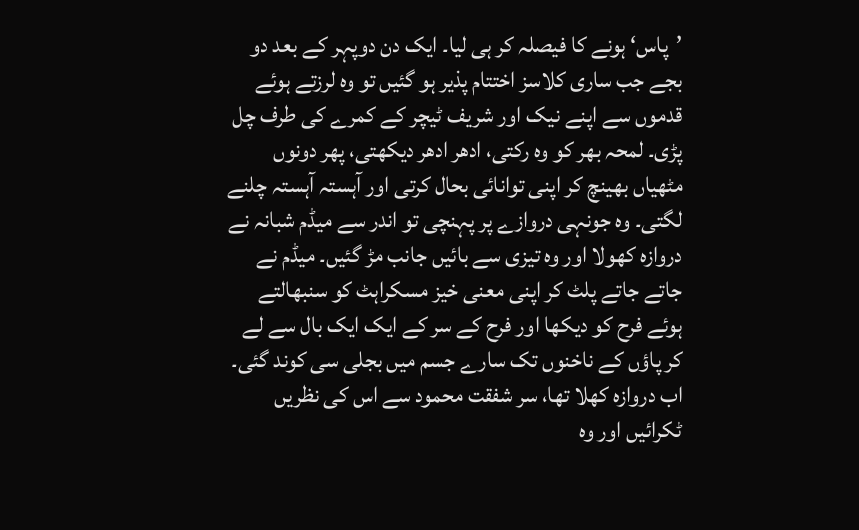’پاس‘ ہونے کا فیصلہ کر ہی لیا۔ ایک دن دوپہر کے بعد دو بجے جب ساری کلاسز اختتام پذیر ہو گئیں تو وہ لرزتے ہوئے قدموں سے اپنے نیک اور شریف ٹیچر کے کمرے کی طرف چل پڑی۔ لمحہ بھر کو وہ رکتی، ادھر ادھر دیکھتی، پھر دونوں مٹھیاں بھینچ کر اپنی توانائی بحال کرتی اور آہستہ آہستہ چلنے لگتی۔ وہ جونہی دروازے پر پہنچی تو اندر سے میڈم شبانہ نے دروازہ کھولا اور وہ تیزی سے بائیں جانب مڑ گئیں۔ میڈم نے جاتے جاتے پلٹ کر اپنی معنی خیز مسکراہٹ کو سنبھالتے ہوئے فرح کو دیکھا اور فرح کے سر کے ایک ایک بال سے لے کر پاؤں کے ناخنوں تک سارے جسم میں بجلی سی کوند گئی۔ اب دروازہ کھلا تھا، سر شفقت محمود سے اس کی نظریں ٹکرائیں اور وہ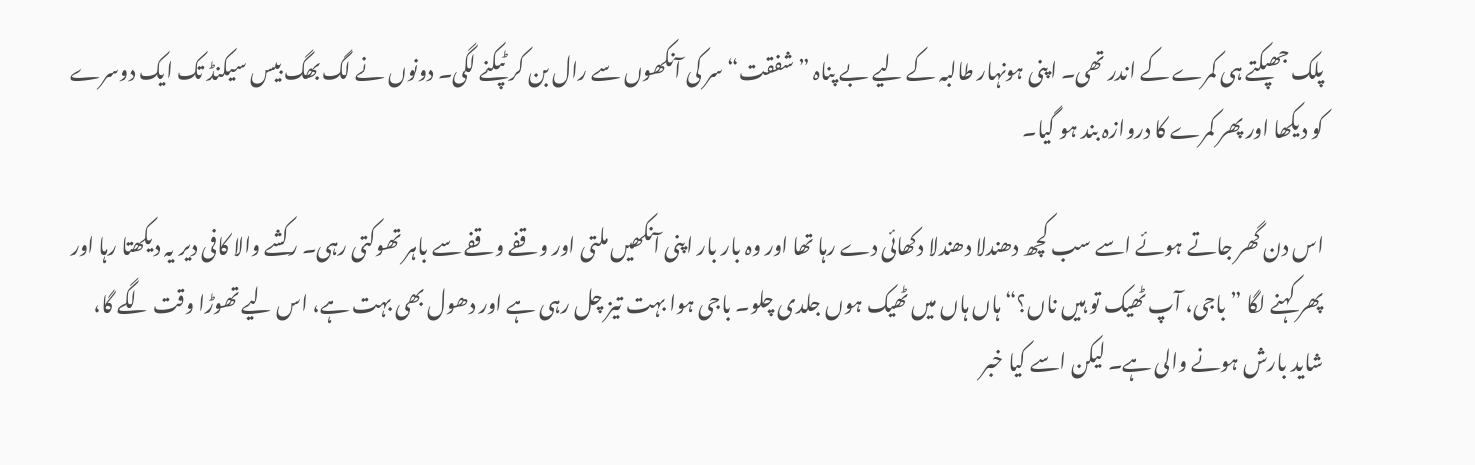پلک جھپکتے ہی کمرے کے اندر تھی۔ اپنی ہونہار طالبہ کے لیے بے پناہ ”شفقت“ سر کی آنکھوں سے رال بن کر ٹپکنے لگی۔ دونوں نے لگ بھگ بیس سیکنڈ تک ایک دوسرے کو دیکھا اور پھر کمرے کا دروازہ بند ہو گیا۔

اس دن گھر جاتے ہوئے اسے سب کچھ دھندلا دھندلا دکھائی دے رہا تھا اور وہ بار بار اپنی آنکھیں ملتی اور وقفے وقفے سے باہر تھوکتی رہی۔ رکشے والا کافی دیر یہ دیکھتا رہا اور پھر کہنے لگا ”باجی، آپ ٹھیک تو ہیں ناں؟“ ہاں ہاں میں ٹھیک ہوں جلدی چلو۔ باجی ہوا بہت تیز چل رہی ہے اور دھول بھی بہت ہے، اس لیے تھوڑا وقت لگے گا، شاید بارش ہونے والی ہے۔ لیکن اسے کیا خبر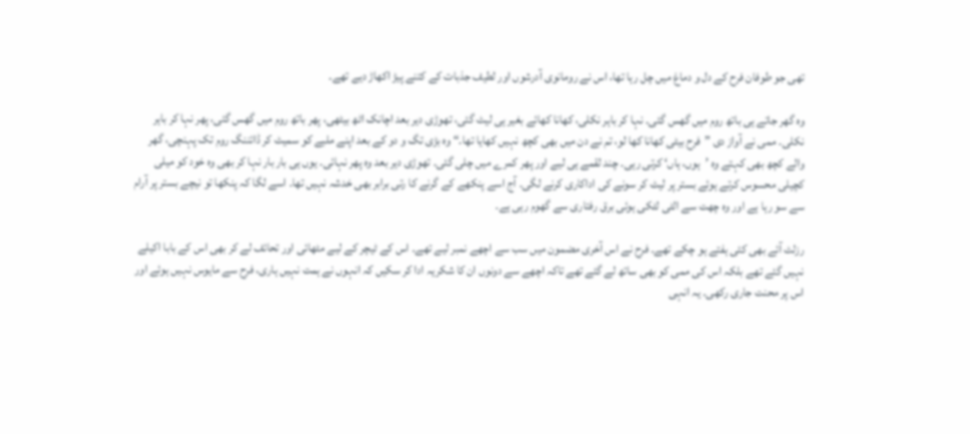تھی جو طوفان فرح کے دل و دماغ میں چل رہا تھا، اس نے رومانوی آدرشوں اور لطیف جذبات کے کتنے پیڑ اکھاڑ دیے تھے۔

وہ گھر جاتے ہی باتھ روم میں گھس گئی۔ نہا کر باہر نکلی، کھانا کھائے بغیر ہی لیٹ گئی، تھوڑی دیر بعد اچانک اٹھ بیٹھی، پھر باتھ روم میں گھس گئی، پھر نہا کر باہر نکلی۔ ممی نے آواز دی ”فرح بیٹی کھانا کھا لو، تم نے دن میں بھی کچھ نہیں کھایا تھا۔“ وہ بڑی تگ و دو کے بعد اپنے ملبے کو سمیٹ کر ڈائننگ روم تک پہنچی، گھر والے کچھ بھی کہتے وہ ’ہوں، ہاں‘ کرتی رہی۔ چند لقمے ہی لیے اور پھر کمرے میں چلی گئی۔ تھوڑی دیر بعد وہ پھر نہائی۔ یوں ہی بار بار نہا کر بھی وہ خود کو میلی کچیلی محسوس کرتے ہوئے بستر پر لیٹ کر سونے کی اداکاری کرنے لگی۔ آج اسے پنکھے کے گرنے کا رتی برابر بھی خدشہ نہیں تھا۔ اسے لگا کہ پنکھا تو نیچے بستر پر آرام سے سو رہا ہے اور وہ چھت سے الٹی لٹکی ہوئی برق رفتاری سے گھوم رہی ہے۔

رزلٹ آئے بھی کئی ہفتے ہو چکے تھے۔ فرح نے اس آخری مضمون میں سب سے اچھے نمبر لیے تھے۔ اس کے ٹیچر کے لیے مٹھائی اور تحائف لے کر بھی اس کے بابا اکیلے نہیں گئے تھے بلکہ اس کی ممی کو بھی ساتھ لے گئے تھے تاکہ اچھے سے دونوں ان کا شکریہ ادا کر سکیں کہ انہوں نے ہمت نہیں ہاری، فرح سے مایوس نہیں ہوئے اور اس پر محنت جاری رکھی۔ یہ انہی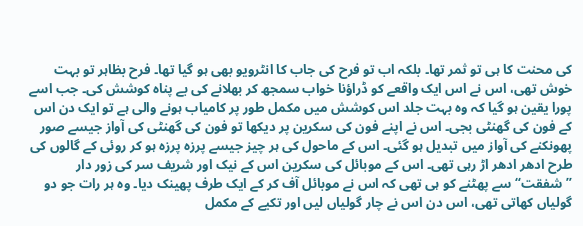کی محنت کا ہی تو ثمر تھا۔ بلکہ اب تو فرح کی جاب کا انٹرویو بھی ہو گیا تھا۔ فرح بظاہر تو بہت خوش تھی، اس نے اس ایک واقعے کو ڈراؤنا خواب سمجھ کر بھلانے کی بے پناہ کوشش کی۔ جب اسے پورا یقین ہو گیا کہ وہ بہت جلد اس کوشش میں مکمل طور پر کامیاب ہونے والی ہے تو ایک دن اس کے فون کی گھنٹی بجی۔ اس نے اپنے فون کی سکرین پر دیکھا تو فون کی گھنٹی کی آواز جیسے صور پھونکنے کی آواز میں تبدیل ہو گئی۔ اس کے ماحول کی ہر چیز جیسے پرزہ پرزہ ہو کر روئی کے گالوں کی طرح ادھر ادھر اڑ رہی تھی۔ اس کے موبائل کی سکرین اس کے نیک اور شریف سر کی زور دار ”شفقت“ سے پھٹنے کو ہی تھی کہ اس نے موبائل آف کر کے ایک طرف پھینک دیا۔ وہ ہر رات جو دو گولیاں کھاتی تھی، اس دن اس نے چار گولیاں لیں اور تکیے کے مکمل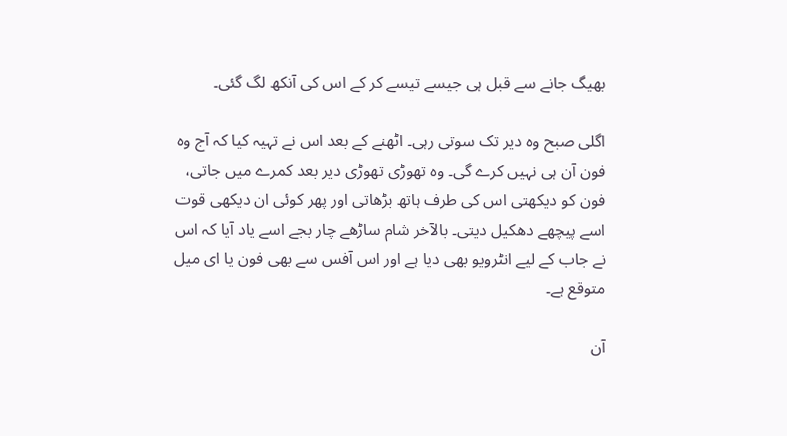بھیگ جانے سے قبل ہی جیسے تیسے کر کے اس کی آنکھ لگ گئی۔

اگلی صبح وہ دیر تک سوتی رہی۔ اٹھنے کے بعد اس نے تہیہ کیا کہ آج وہ فون آن ہی نہیں کرے گی۔ وہ تھوڑی تھوڑی دیر بعد کمرے میں جاتی، فون کو دیکھتی اس کی طرف ہاتھ بڑھاتی اور پھر کوئی ان دیکھی قوت اسے پیچھے دھکیل دیتی۔ بالآخر شام ساڑھے چار بجے اسے یاد آیا کہ اس نے جاب کے لیے انٹرویو بھی دیا ہے اور اس آفس سے بھی فون یا ای میل متوقع ہے۔

آن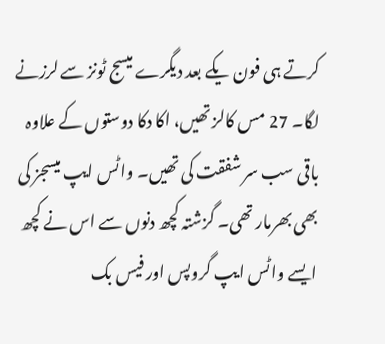کرتے ہی فون یکے بعد دیگرے میسج ٹونز سے لرزنے لگا۔ 27 مس کالز تھیں، اکا دکا دوستوں کے علاوہ باقی سب سر شفقت کی تھیں۔ واٹس ایپ میسجز کی بھی بھرمار تھی۔ گزشتہ کچھ دنوں سے اس نے کچھ ایسے واٹس ایپ گروپس اور فیس بک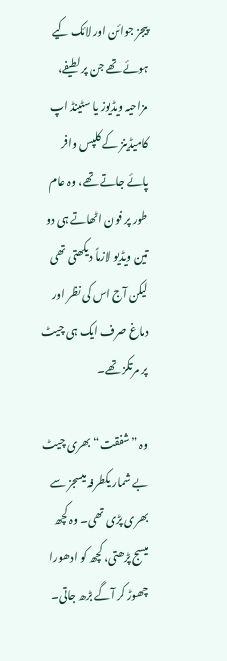پیجز جوائن اور لائک کیے ہوئے تھے جن پر لطیفے، مزاحیہ ویڈیوز یا سٹینڈ اپ کامیڈینز کے کلپس وافر پائے جاتے تھے، وہ عام طور پر فون اٹھاتے ہی دو تین ویڈیو لازماً دیکھتی تھی لیکن آج اس کی نظر اور دماغ صرف ایک ہی چیٹ پر مرتکز تھے۔

وہ ”شفقت“ بھری چیٹ بے شمار یکطرفہ میسجز سے بھری پڑی تھی۔ وہ کچھ میسج پڑھتی، کچھ کو ادھورا چھوڑ کر آگے بڑھ جاتی۔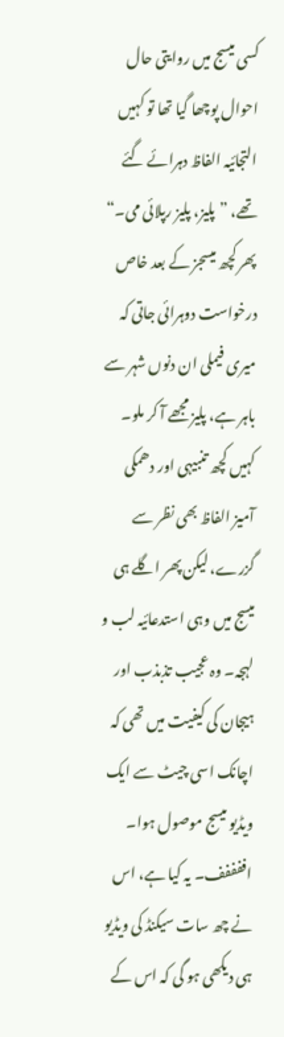کسی میسج میں روایتی حال احوال پوچھا گیا تھا تو کہیں التجائیہ الفاظ دہرائے گئے تھے، ”پلیز، پلیز رپلائی می۔“ پھر کچھ میسجز کے بعد خاص درخواست دوہرائی جاتی کہ میری فیملی ان دنوں شہر سے باہر ہے، پلیز مجھے آ کر ملو۔ کہیں کچھ تنبیہی اور دھمکی آمیز الفاظ بھی نظر سے گزرے، لیکن پھر اگلے ہی میسج میں وہی استدعائیہ لب و لہجہ۔ وہ عجیب تذبذب اور ہیجان کی کیفیت میں تھی کہ اچانک اسی چیٹ سے ایک ویڈیو میسج موصول ہوا۔ اففففف۔ یہ کیا ہے، اس نے چھ سات سیکنڈ کی ویڈیو ہی دیکھی ہو گی کہ اس کے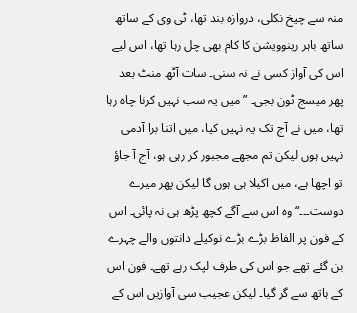منہ سے چیخ نکلی، دروازہ بند تھا، ٹی وی کے ساتھ ساتھ باہر رینوویشن کا کام بھی چل رہا تھا، اس لیے اس کی آواز کسی نے نہ سنی۔ سات آٹھ منٹ بعد پھر میسج ٹون بجی۔ ”میں یہ سب نہیں کرنا چاہ رہا تھا، میں نے آج تک یہ نہیں کیا، میں اتنا برا آدمی نہیں ہوں لیکن تم مجھے مجبور کر رہی ہو، آج آ جاؤ تو اچھا ہے، میں اکیلا ہی ہوں گا لیکن پھر میرے دوست۔۔۔“ وہ اس سے آگے کچھ پڑھ ہی نہ پائی۔ اس کے فون پر الفاظ بڑے بڑے نوکیلے دانتوں والے چہرے بن گئے تھے جو اس کی طرف لپک رہے تھے۔ فون اس کے ہاتھ سے گر گیا۔ لیکن عجیب سی آوازیں اس کے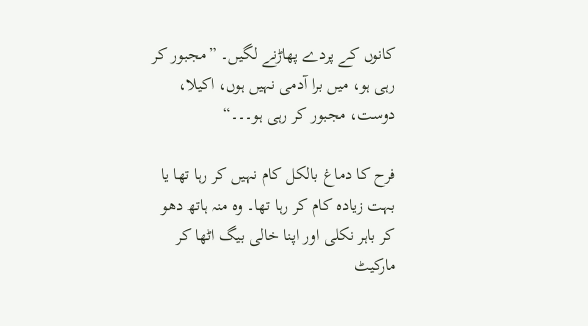کانوں کے پردے پھاڑنے لگیں۔ ”مجبور کر رہی ہو، میں برا آدمی نہیں ہوں، اکیلا، دوست، مجبور کر رہی ہو۔۔۔“

فرح کا دماغ بالکل کام نہیں کر رہا تھا یا بہت زیادہ کام کر رہا تھا۔ وہ منہ ہاتھ دھو کر باہر نکلی اور اپنا خالی بیگ اٹھا کر مارکیٹ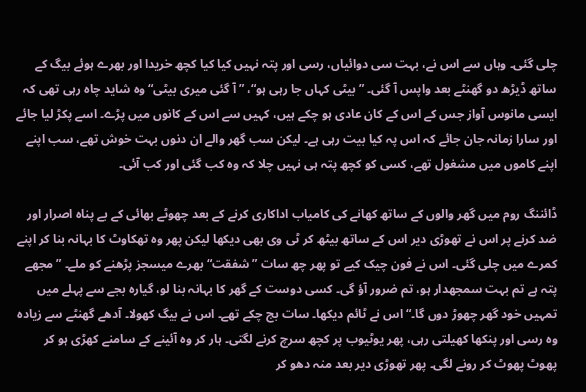چلی گئی۔ وہاں سے اس نے، بہت سی دوائیاں، رسی اور پتہ نہیں کیا کیا کچھ خریدا اور بھرے ہوئے بیگ کے ساتھ ڈیڑھ دو گھنٹے بعد واپس آ گئی۔ ”بیٹی کہاں جا رہی ہو“، ”آ گئی میری بیٹی“ وہ شاید چاہ رہی تھی کہ ایسی مانوس آواز جس کے اس کے کان عادی ہو چکے ہیں، کہیں سے اس کے کانوں میں پڑے۔ اسے پکڑ لیا جائے اور سارا زمانہ جان جائے کہ اس پہ کیا بیت رہی ہے۔ لیکن سب گھر والے ان دنوں بہت خوش تھے، سب اپنے اپنے کاموں میں مشغول تھے، کسی کو کچھ پتہ ہی نہیں چلا کہ وہ کب گئی اور کب آئی۔

ڈائننگ روم میں گھر والوں کے ساتھ کھانے کی کامیاب اداکاری کرنے کے بعد چھوٹے بھائی کے بے پناہ اصرار اور ضد کرنے پر اس نے تھوڑی دیر اس کے ساتھ بیٹھ کر ٹی وی بھی دیکھا لیکن پھر وہ تھکاوٹ کا بہانہ بنا کر اپنے کمرے میں چلی گئی۔ اس نے فون چیک کیے تو پھر چھ سات ”شفقت“ بھرے میسجز پڑھنے کو ملے۔ ”مجھے پتہ ہے تم بہت سمجھدار ہو، تم ضرور آؤ گی۔ کسی دوست کے گھر کا بہانہ بنا لو، گیارہ بجے سے پہلے میں تمہیں خود گھر چھوڑ دوں گا۔“ اس نے ٹائم دیکھا۔ سات بج چکے تھے۔ اس نے بیگ کھولا۔ آدھے گھنٹے سے زیادہ وہ رسی اور پنکھا کھیلتی رہی، پھر یوٹیوب پر کچھ سرچ کرنے لگتی۔ ہار کر وہ آئینے کے سامنے کھڑی ہو کر پھوٹ پھوٹ کر رونے لگی۔ پھر تھوڑی دیر بعد منہ دھو کر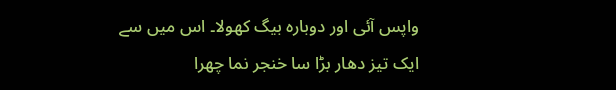واپس آئی اور دوبارہ بیگ کھولا۔ اس میں سے ایک تیز دھار بڑا سا خنجر نما چھرا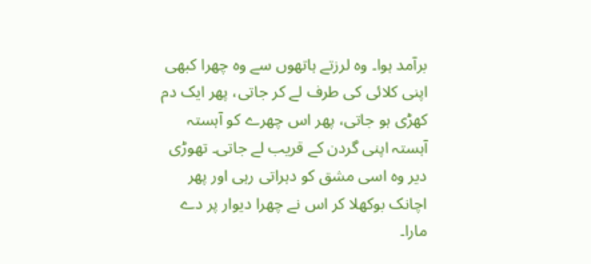برآمد ہوا۔ وہ لرزتے ہاتھوں سے وہ چھرا کبھی اپنی کلائی کی طرف لے کر جاتی، پھر ایک دم کھڑی ہو جاتی، پھر اس چھرے کو آہستہ آہستہ اپنی گردن کے قریب لے جاتی۔ تھوڑی دیر وہ اسی مشق کو دہراتی رہی اور پھر اچانک بوکھلا کر اس نے چھرا دیوار پر دے مارا۔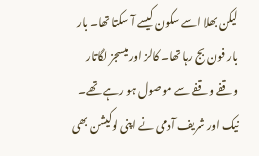لیکن بھلا اسے سکون کیسے آ سکتا تھا۔ بار بار فون بج رہا تھا۔ کالز اور میسجز لگاتار وقفے وقفے سے موصول ہو رہے تھے۔ نیک اور شریف آدمی نے اپنی لوکیشن بھی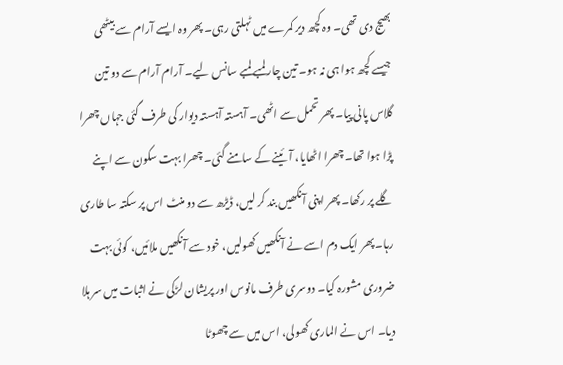بھیج دی تھی۔ وہ کچھ دیر کمرے میں ٹہلتی رہی۔ پھر وہ ایسے آرام سے بیٹھی جیسے کچھ ہوا ہی نہ ہو۔ تین چار لمبے لمبے سانس لیے۔ آرام آرام سے دو تین گلاس پانی پیا۔ پھر تحمل سے اٹھی۔ آہستہ آہستہ دیوار کی طرف گئی جہاں چھرا پڑا ہوا تھا۔ چھرا اٹھایا، آئینے کے سامنے گئی۔ چھرا بہت سکون سے اپنے گلے پر رکھا۔ پھر اپنی آنکھیں بند کر لیں، ڈیڑھ سے دو منٹ اس پر سکتہ سا طاری رہا۔ پھر ایک دم اسے نے آنکھیں کھولیں، خود سے آنکھیں ملائیں، کوئی بہت ضروری مشورہ کیا۔ دوسری طرف مانوس اور پریشان لڑکی نے اثبات میں سر ہلا دیا۔ اس نے الماری کھولی، اس میں سے چھوٹا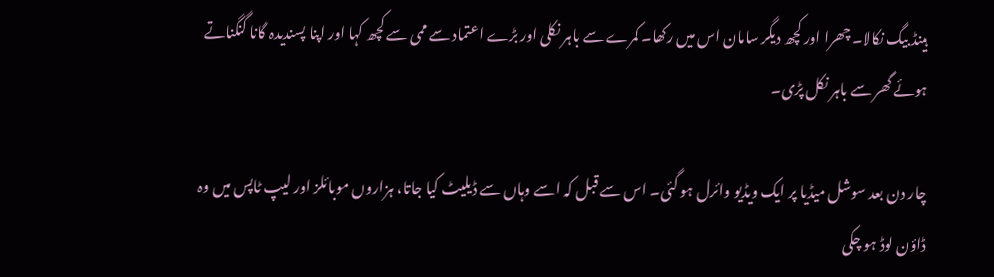ہینڈ بیگ نکالا۔ چھرا اور کچھ دیگر سامان اس میں رکھا۔ کمرے سے باہر نکلی اور بڑے اعتماد سے ممی سے کچھ کہا اور اپنا پسندیدہ گانا گنگناتے ہوئے گھر سے باہر نکل پڑی۔

چار دن بعد سوشل میڈیا پر ایک ویڈیو وائرل ہو گئی۔ اس سے قبل کہ اسے وہاں سے ڈیلیٹ کیا جاتا، ہزاروں موبائلز اور لیپ ٹاپس میں وہ ڈاؤن لوڈ ہو چکی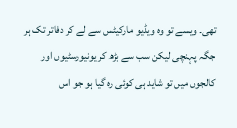تھی۔ ویسے تو وہ ویڈیو مارکیٹس سے لے کر دفاتر تک ہر جگہ پہنچی لیکن سب سے بڑھ کر یونیورسٹیوں اور کالجوں میں تو شاید ہی کوئی رہ گیا ہو جو اس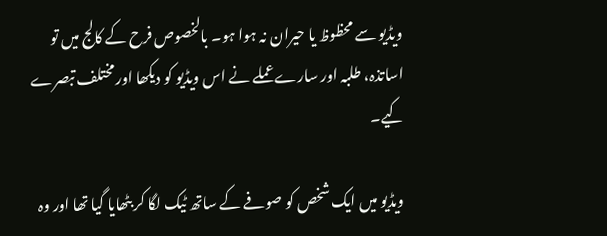ویڈیو سے محظوظ یا حیران نہ ہوا ہو۔ بالخصوص فرح کے کالج میں تو اساتذہ، طلبہ اور سارے عملے نے اس ویڈیو کو دیکھا اور مختلف تبصرے کیے۔

ویڈیو میں ایک شخص کو صوفے کے ساتھ ٹیک لگا کر بٹھایا گیا تھا اور وہ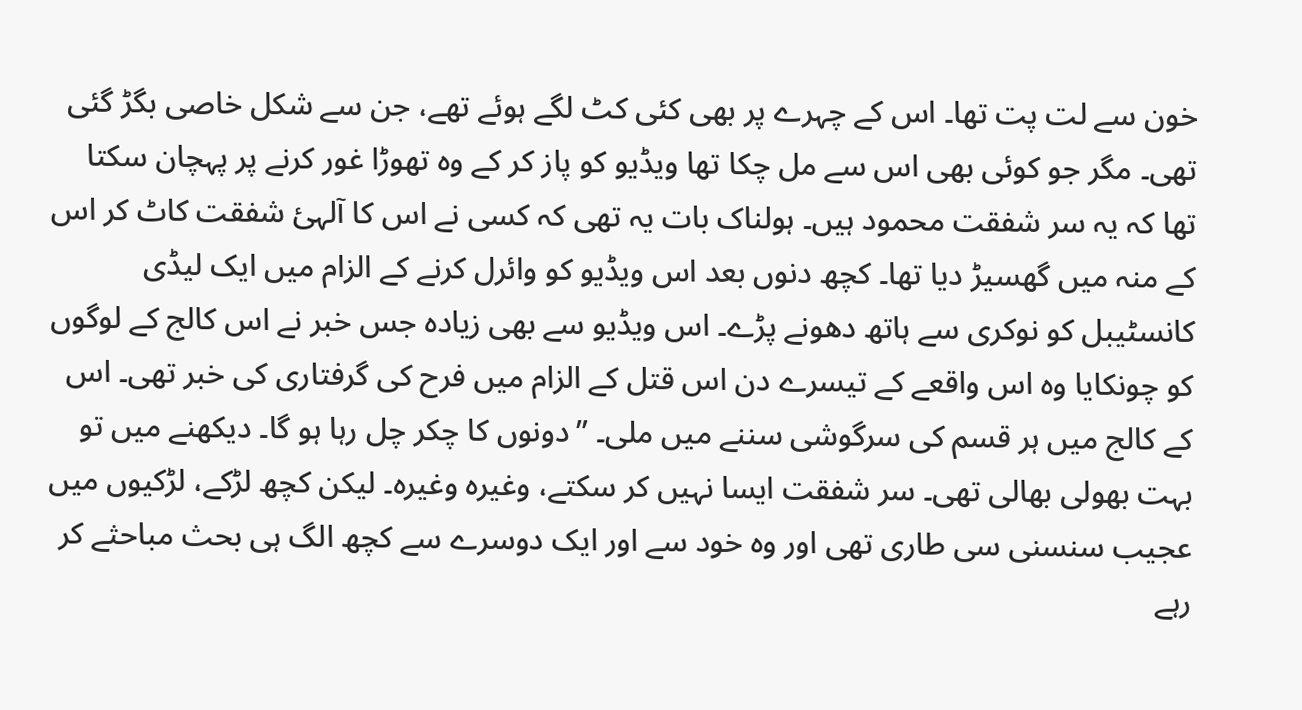خون سے لت پت تھا۔ اس کے چہرے پر بھی کئی کٹ لگے ہوئے تھے، جن سے شکل خاصی بگڑ گئی تھی۔ مگر جو کوئی بھی اس سے مل چکا تھا ویڈیو کو پاز کر کے وہ تھوڑا غور کرنے پر پہچان سکتا تھا کہ یہ سر شفقت محمود ہیں۔ ہولناک بات یہ تھی کہ کسی نے اس کا آلہئ شفقت کاٹ کر اس کے منہ میں گھسیڑ دیا تھا۔ کچھ دنوں بعد اس ویڈیو کو وائرل کرنے کے الزام میں ایک لیڈی کانسٹیبل کو نوکری سے ہاتھ دھونے پڑے۔ اس ویڈیو سے بھی زیادہ جس خبر نے اس کالج کے لوگوں کو چونکایا وہ اس واقعے کے تیسرے دن اس قتل کے الزام میں فرح کی گرفتاری کی خبر تھی۔ اس کے کالج میں ہر قسم کی سرگوشی سننے میں ملی۔ ”دونوں کا چکر چل رہا ہو گا۔ دیکھنے میں تو بہت بھولی بھالی تھی۔ سر شفقت ایسا نہیں کر سکتے، وغیرہ وغیرہ۔ لیکن کچھ لڑکے، لڑکیوں میں عجیب سنسنی سی طاری تھی اور وہ خود سے اور ایک دوسرے سے کچھ الگ ہی بحث مباحثے کر رہے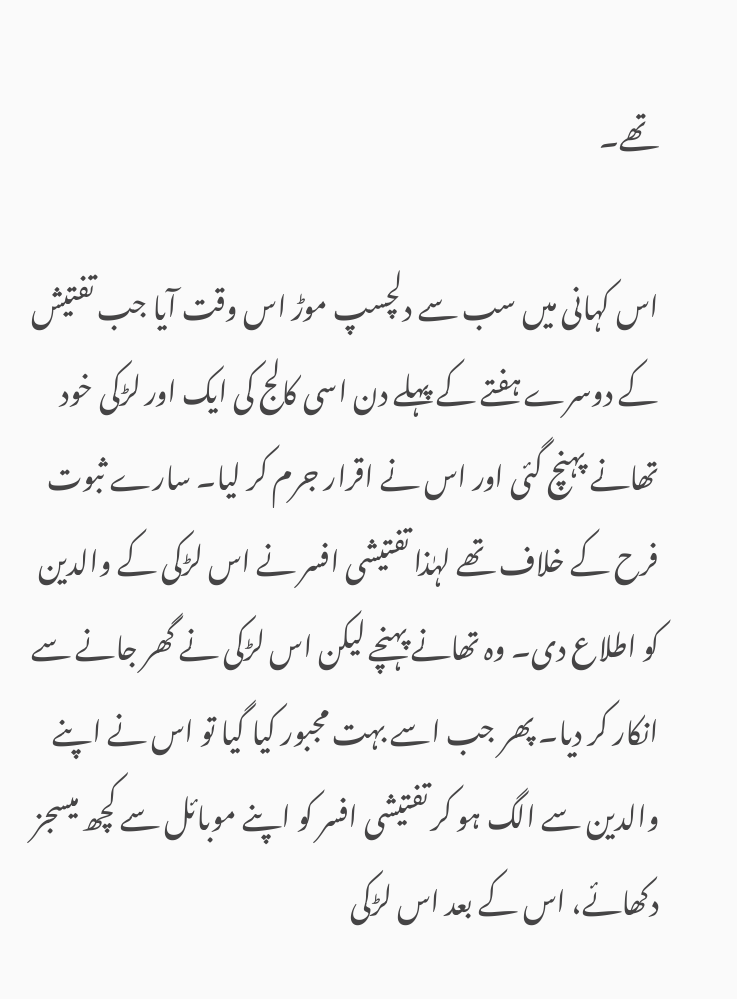تھے۔

اس کہانی میں سب سے دلچسپ موڑ اس وقت آیا جب تفتیش کے دوسرے ہفتے کے پہلے دن اسی کالج کی ایک اور لڑکی خود تھانے پہنچ گئی اور اس نے اقرار جرم کر لیا۔ سارے ثبوت فرح کے خلاف تھے لہٰذا تفتیشی افسر نے اس لڑکی کے والدین کو اطلاع دی۔ وہ تھانے پہنچے لیکن اس لڑکی نے گھر جانے سے انکار کر دیا۔ پھر جب اسے بہت مجبور کیا گیا تو اس نے اپنے والدین سے الگ ہو کر تفتیشی افسر کو اپنے موبائل سے کچھ میسجز دکھائے، اس کے بعد اس لڑکی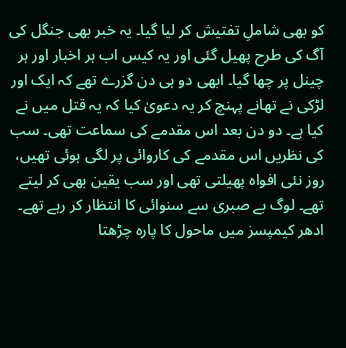کو بھی شاملِ تفتیش کر لیا گیا۔ یہ خبر بھی جنگل کی آگ کی طرح پھیل گئی اور یہ کیس اب ہر اخبار اور ہر چینل پر چھا گیا۔ ابھی دو ہی دن گزرے تھے کہ ایک اور لڑکی نے تھانے پہنچ کر یہ دعویٰ کیا کہ یہ قتل میں نے کیا ہے۔ دو دن بعد اس مقدمے کی سماعت تھی۔ سب کی نظریں اس مقدمے کی کاروائی پر لگی ہوئی تھیں، روز نئی افواہ پھیلتی تھی اور سب یقین بھی کر لیتے تھے۔ لوگ بے صبری سے سنوائی کا انتظار کر رہے تھے۔ ادھر کیمپسز میں ماحول کا پارہ چڑھتا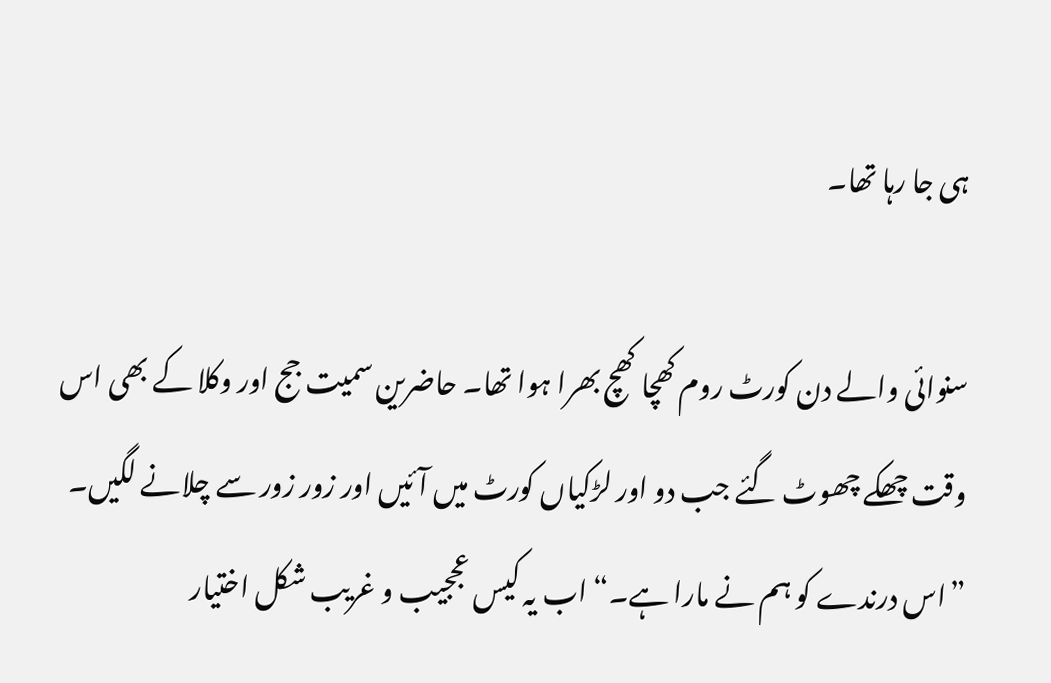ہی جا رہا تھا۔

سنوائی والے دن کورٹ روم کھچا کھچ بھرا ہوا تھا۔ حاضرین سمیت جج اور وکلا کے بھی اس وقت چھکے چھوٹ گئے جب دو اور لڑکیاں کورٹ میں آئیں اور زور زور سے چلانے لگیں۔ ”اس درندے کو ہم نے مارا ہے۔“ اب یہ کیس عججیب و غریب شکل اختیار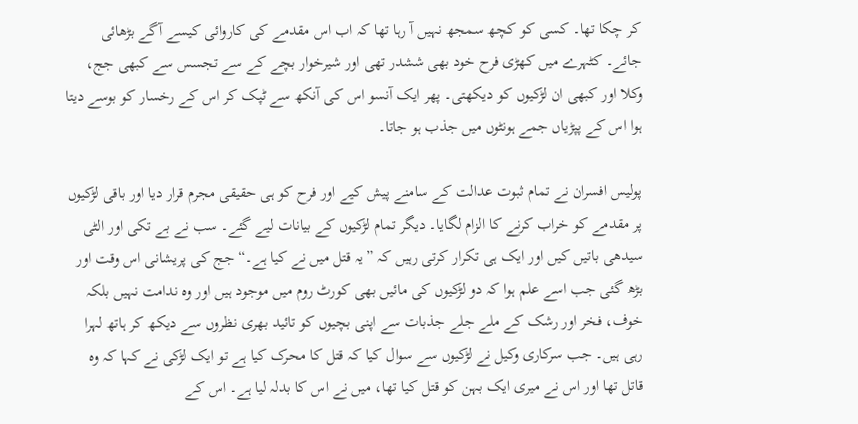کر چکا تھا۔ کسی کو کچھ سمجھ نہیں آ رہا تھا کہ اب اس مقدمے کی کاروائی کیسے آگے بڑھائی جائے۔ کٹہرے میں کھڑی فرح خود بھی ششدر تھی اور شیرخوار بچے کے سے تجسس سے کبھی جج، وکلا اور کبھی ان لڑکیوں کو دیکھتی۔ پھر ایک آنسو اس کی آنکھ سے ٹپک کر اس کے رخسار کو بوسے دیتا ہوا اس کے پپڑیاں جمے ہونٹوں میں جذب ہو جاتا۔

پولیس افسران نے تمام ثبوت عدالت کے سامنے پیش کیے اور فرح کو ہی حقیقی مجرم قرار دیا اور باقی لڑکیوں پر مقدمے کو خراب کرنے کا الزام لگایا۔ دیگر تمام لڑکیوں کے بیانات لیے گئے۔ سب نے بے تکی اور الٹی سیدھی باتیں کیں اور ایک ہی تکرار کرتی رہیں کہ ”یہ قتل میں نے کیا ہے۔“ جج کی پریشانی اس وقت اور بڑھ گئی جب اسے علم ہوا کہ دو لڑکیوں کی مائیں بھی کورٹ روم میں موجود ہیں اور وہ ندامت نہیں بلکہ خوف، فخر اور رشک کے ملے جلے جذبات سے اپنی بچیوں کو تائید بھری نظروں سے دیکھ کر ہاتھ لہرا رہی ہیں۔ جب سرکاری وکیل نے لڑکیوں سے سوال کیا کہ قتل کا محرک کیا ہے تو ایک لڑکی نے کہا کہ وہ قاتل تھا اور اس نے میری ایک بہن کو قتل کیا تھا، میں نے اس کا بدلہ لیا ہے۔ اس کے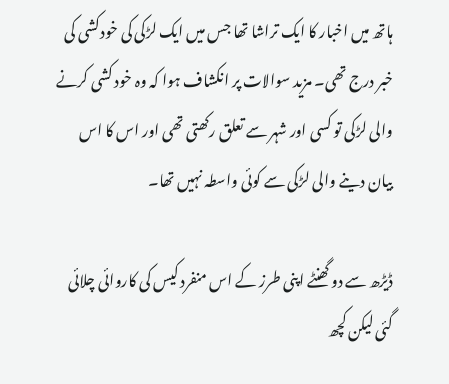ہاتھ میں اخبار کا ایک تراشا تھا جس میں ایک لڑکی کی خودکشی کی خبر درج تھی۔ مزید سوالات پر انکشاف ہوا کہ وہ خود کشی کرنے والی لڑکی تو کسی اور شہر سے تعلق رکھتی تھی اور اس کا اس بیان دینے والی لڑکی سے کوئی واسطہ نہیں تھا۔

ڈیڑھ سے دو گھنٹے اپنی طرز کے اس منفرد کیس کی کاروائی چلائی گئی لیکن کچھ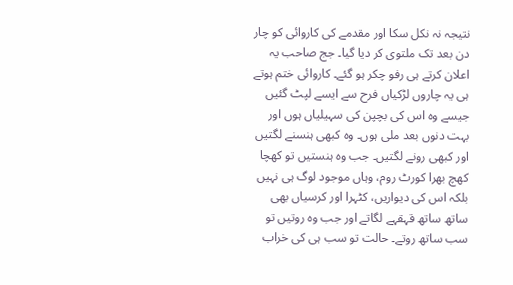نتیجہ نہ نکل سکا اور مقدمے کی کاروائی کو چار دن بعد تک ملتوی کر دیا گیا۔ جج صاحب یہ اعلان کرتے ہی رفو چکر ہو گئے۔ کاروائی ختم ہوتے ہی یہ چاروں لڑکیاں فرح سے ایسے لپٹ گئیں جیسے وہ اس کی بچپن کی سہیلیاں ہوں اور بہت دنوں بعد ملی ہوں۔ وہ کبھی ہنسنے لگتیں اور کبھی رونے لگتیں۔ جب وہ ہنستیں تو کھچا کھچ بھرا کورٹ روم، وہاں موجود لوگ ہی نہیں بلکہ اس کی دیواریں، کٹہرا اور کرسیاں بھی ساتھ ساتھ قہقہے لگاتے اور جب وہ روتیں تو سب ساتھ روتے۔ حالت تو سب ہی کی خراب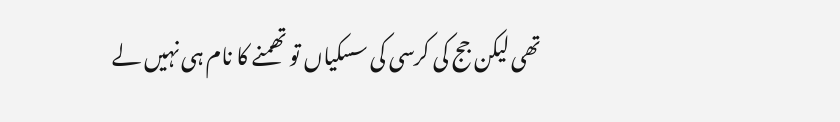تھی لیکن جج کی کرسی کی سسکیاں تو تھمنے کا نام ہی نہیں لے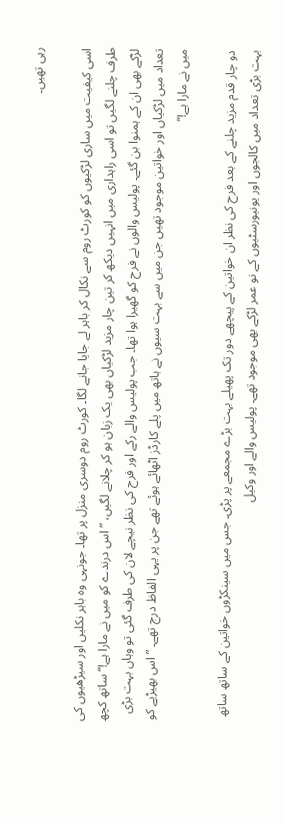رہی تھیں۔

اسی کیفیت میں ساری لڑکیوں کو کورٹ روم سے نکال کر باہر لے جایا جانے لگا۔ کورٹ روم دوسری منزل پر تھا۔ جونہی وہ باہر نکلیں اور سیڑھیوں کی طرف چلنے لگیں تو اسی راہداری میں انہیں دیکھ کر تین چار مزید لڑکیاں بھی یک زبان ہو کر چلانے لگیں، ”اس درندے کو میں نے مارا ہے!“ ساتھ کچھ لڑکے بھی ان کے ہمنوا بن گئے۔ پولیس والوں نے فرح کو گھیرا ہوا تھا۔ جب پولیس والے رکے اور فرح کی نظر نیچے لان کی طرف گئی تو وہاں بہت بڑی تعداد میں لڑکیاں اور خواتین موجود تھیں جن میں سے بہت سیوں نے ہاتھ میں پلے کارڈز اٹھائے ہوئے تھے جن پر یہی الفاظ درج تھے۔ ”اس بھیڑیے کو میں نے مارا ہے!“

دو چار قدم مزید چلنے کے بعد فرح کی نظر ان خواتین کے پیچھے دور تک پھیلے بہت بڑے مجمعے پر پڑی۔ جس میں سینکڑوں خواتین کے ساتھ ساتھ بہت بڑی تعداد میں کالجوں اور یونیورسٹیوں کے نو عمر لڑکے بھی موجود تھے۔ پولیس والے اور وکیل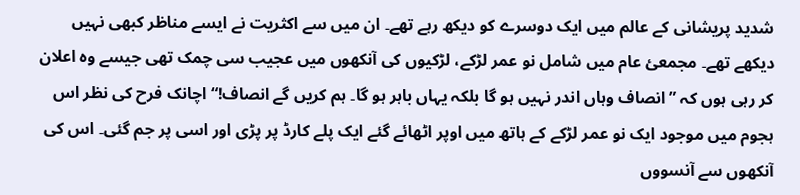شدید پریشانی کے عالم میں ایک دوسرے کو دیکھ رہے تھے۔ ان میں سے اکثریت نے ایسے مناظر کبھی نہیں دیکھے تھے۔ مجمعئ عام میں شامل نو عمر لڑکے، لڑکیوں کی آنکھوں میں عجیب سی چمک تھی جیسے وہ اعلان کر رہی ہوں کہ ”انصاف وہاں اندر نہیں ہو گا بلکہ یہاں باہر ہو گا۔ ہم کریں گے انصاف!“ اچانک فرح کی نظر اس ہجوم میں موجود ایک نو عمر لڑکے کے ہاتھ میں اوپر اٹھائے گئے ایک پلے کارڈ پر پڑی اور اسی پر جم گئی۔ اس کی آنکھوں سے آنسووں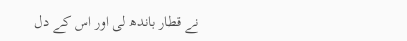نے قطار باندھ لی اور اس کے دل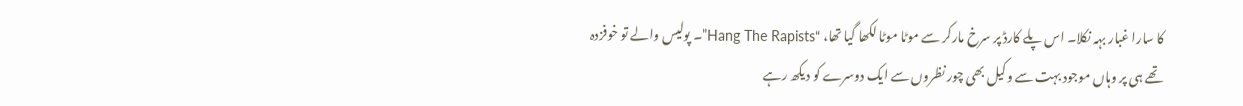کا سارا غبار بہہ نکلا۔ اس پلے کارڈ پر سرخ مارکر سے موٹا موٹا لکھا گیا تھا، “Hang The Rapists”۔ پولیس والے تو خوفزدہ تھے ہی پر وہاں موجود بہت سے وکیل بھی چور نظروں سے ایک دوسرے کو دیکھ رہے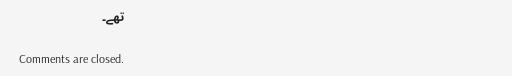تھے۔

Comments are closed.